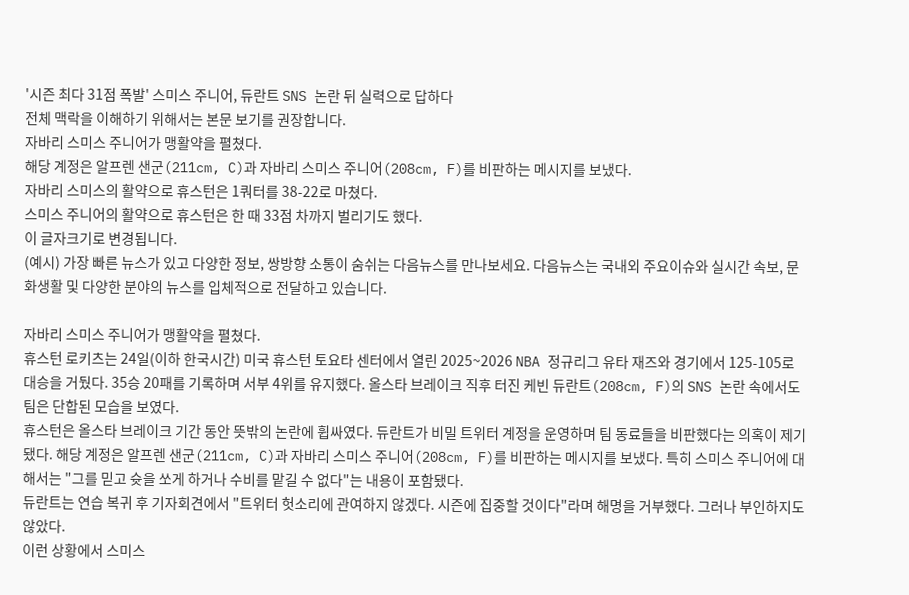'시즌 최다 31점 폭발' 스미스 주니어, 듀란트 SNS 논란 뒤 실력으로 답하다
전체 맥락을 이해하기 위해서는 본문 보기를 권장합니다.
자바리 스미스 주니어가 맹활약을 펼쳤다.
해당 계정은 알프렌 샌군(211cm, C)과 자바리 스미스 주니어(208cm, F)를 비판하는 메시지를 보냈다.
자바리 스미스의 활약으로 휴스턴은 1쿼터를 38-22로 마쳤다.
스미스 주니어의 활약으로 휴스턴은 한 때 33점 차까지 벌리기도 했다.
이 글자크기로 변경됩니다.
(예시) 가장 빠른 뉴스가 있고 다양한 정보, 쌍방향 소통이 숨쉬는 다음뉴스를 만나보세요. 다음뉴스는 국내외 주요이슈와 실시간 속보, 문화생활 및 다양한 분야의 뉴스를 입체적으로 전달하고 있습니다.

자바리 스미스 주니어가 맹활약을 펼쳤다.
휴스턴 로키츠는 24일(이하 한국시간) 미국 휴스턴 토요타 센터에서 열린 2025~2026 NBA 정규리그 유타 재즈와 경기에서 125-105로 대승을 거뒀다. 35승 20패를 기록하며 서부 4위를 유지했다. 올스타 브레이크 직후 터진 케빈 듀란트(208cm, F)의 SNS 논란 속에서도 팀은 단합된 모습을 보였다.
휴스턴은 올스타 브레이크 기간 동안 뜻밖의 논란에 휩싸였다. 듀란트가 비밀 트위터 계정을 운영하며 팀 동료들을 비판했다는 의혹이 제기됐다. 해당 계정은 알프렌 샌군(211cm, C)과 자바리 스미스 주니어(208cm, F)를 비판하는 메시지를 보냈다. 특히 스미스 주니어에 대해서는 "그를 믿고 슛을 쏘게 하거나 수비를 맡길 수 없다"는 내용이 포함됐다.
듀란트는 연습 복귀 후 기자회견에서 "트위터 헛소리에 관여하지 않겠다. 시즌에 집중할 것이다"라며 해명을 거부했다. 그러나 부인하지도 않았다.
이런 상황에서 스미스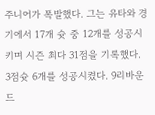주니어가 폭발했다. 그는 유타와 경기에서 17개 슛 중 12개를 성공시키며 시즌 최다 31점을 기록했다. 3점슛 6개를 성공시켰다. 9리바운드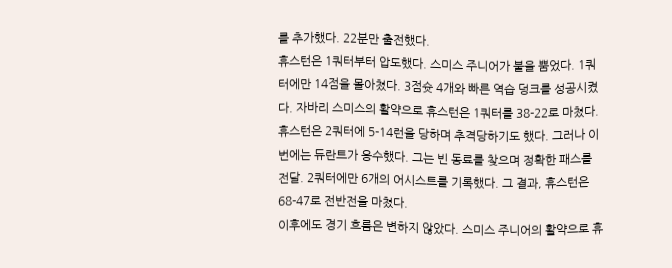를 추가했다. 22분만 출전했다.
휴스턴은 1쿼터부터 압도했다. 스미스 주니어가 불을 뿜었다. 1쿼터에만 14점을 몰아쳤다. 3점슛 4개와 빠른 역습 덩크를 성공시켰다. 자바리 스미스의 활약으로 휴스턴은 1쿼터를 38-22로 마쳤다.
휴스턴은 2쿼터에 5-14런을 당하며 추격당하기도 했다. 그러나 이번에는 듀란트가 응수했다. 그는 빈 동료를 찾으며 정확한 패스를 전달. 2쿼터에만 6개의 어시스트를 기록했다. 그 결과, 휴스턴은 68-47로 전반전을 마쳤다.
이후에도 경기 흐름은 변하지 않았다. 스미스 주니어의 활약으로 휴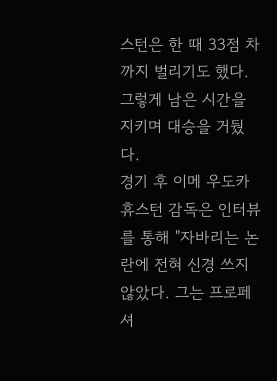스턴은 한 때 33점 차까지 벌리기도 했다. 그렇게 남은 시간을 지키며 대승을 거뒀다.
경기 후 이메 우도카 휴스턴 감독은 인터뷰를 통해 "자바리는 논란에 전혀 신경 쓰지 않았다. 그는 프로페셔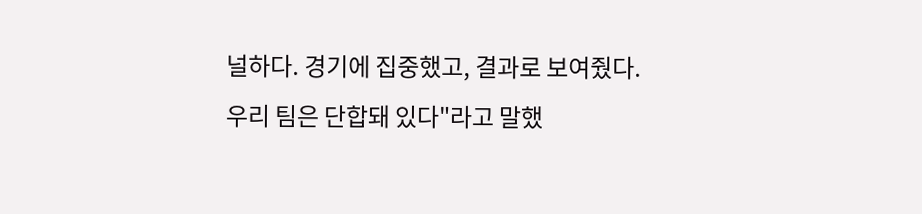널하다. 경기에 집중했고, 결과로 보여줬다. 우리 팀은 단합돼 있다"라고 말했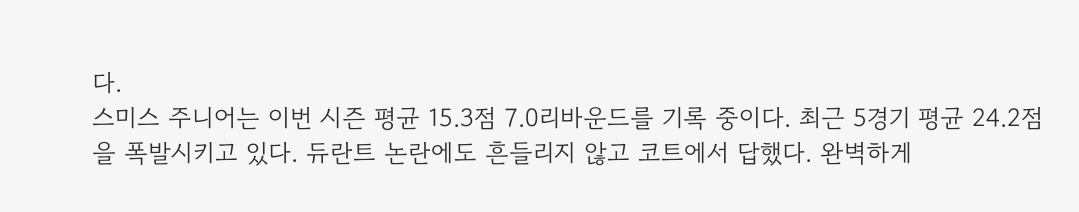다.
스미스 주니어는 이번 시즌 평균 15.3점 7.0리바운드를 기록 중이다. 최근 5경기 평균 24.2점을 폭발시키고 있다. 듀란트 논란에도 흔들리지 않고 코트에서 답했다. 완벽하게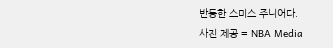반등한 스미스 주니어다.
사진 제공 = NBA Media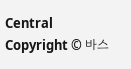Central
Copyright © 바스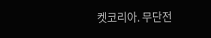켓코리아. 무단전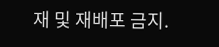재 및 재배포 금지.